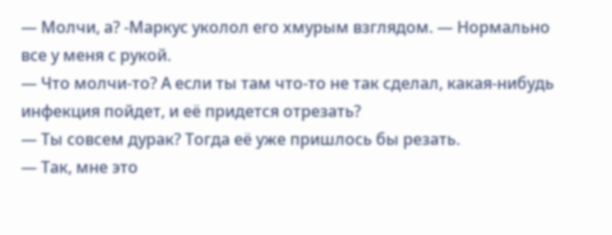— Молчи, а? -Маркус уколол его хмурым взглядом. — Нормально все у меня с рукой.
— Что молчи-то? А если ты там что-то не так сделал, какая-нибудь инфекция пойдет, и её придется отрезать?
— Ты совсем дурак? Тогда её уже пришлось бы резать.
— Так, мне это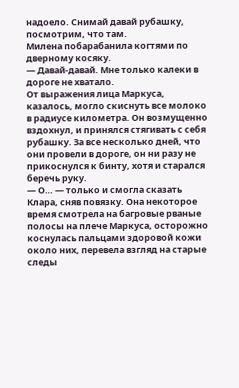надоело. Снимай давай рубашку, посмотрим, что там.
Милена побарабанила когтями по дверному косяку.
— Давай-давай. Мне только калеки в дороге не хватало.
От выражения лица Маркуса, казалось, могло скиснуть все молоко в радиусе километра. Он возмущенно вздохнул, и принялся стягивать с себя рубашку. За все несколько дней, что они провели в дороге, он ни разу не прикоснулся к бинту, хотя и старался беречь руку.
— О… — только и смогла сказать Клара, сняв повязку. Она некоторое время смотрела на багровые рваные полосы на плече Маркуса, осторожно коснулась пальцами здоровой кожи около них, перевела взгляд на старые следы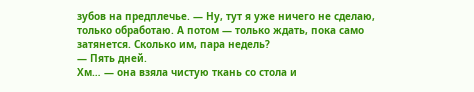зубов на предплечье. — Ну, тут я уже ничего не сделаю, только обработаю. А потом — только ждать, пока само затянется. Сколько им, пара недель?
— Пять дней.
Хм… — она взяла чистую ткань со стола и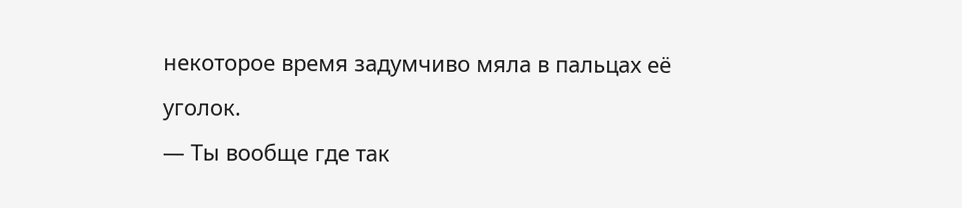некоторое время задумчиво мяла в пальцах её уголок.
— Ты вообще где так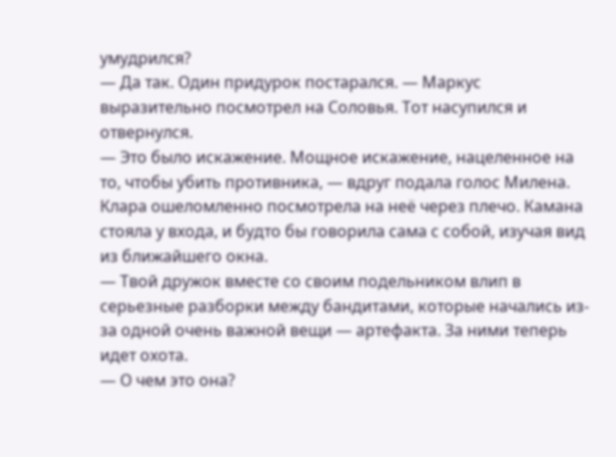умудрился?
— Да так. Один придурок постарался. — Маркус выразительно посмотрел на Соловья. Тот насупился и отвернулся.
— Это было искажение. Мощное искажение, нацеленное на то, чтобы убить противника, — вдруг подала голос Милена.
Клара ошеломленно посмотрела на неё через плечо. Камана стояла у входа, и будто бы говорила сама с собой, изучая вид из ближайшего окна.
— Твой дружок вместе со своим подельником влип в серьезные разборки между бандитами, которые начались из-за одной очень важной вещи — артефакта. За ними теперь идет охота.
— О чем это она?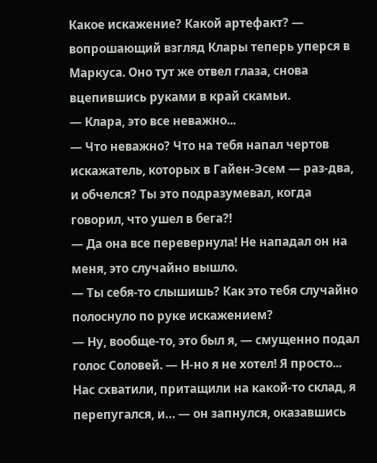Какое искажение? Какой артефакт? — вопрошающий взгляд Клары теперь уперся в Маркуса. Оно тут же отвел глаза, снова вцепившись руками в край скамьи.
— Клара, это все неважно...
— Что неважно? Что на тебя напал чертов искажатель, которых в Гайен-Эсем — раз-два, и обчелся? Ты это подразумевал, когда говорил, что ушел в бега?!
— Да она все перевернула! Не нападал он на меня, это случайно вышло.
— Ты себя-то слышишь? Как это тебя случайно полоснуло по руке искажением?
— Ну, вообще-то, это был я, — смущенно подал голос Соловей. — Н-но я не хотел! Я просто... Нас схватили, притащили на какой-то склад, я перепугался, и… — он запнулся, оказавшись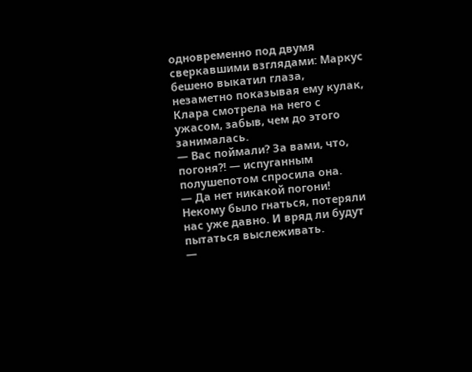одновременно под двумя сверкавшими взглядами: Маркус бешено выкатил глаза, незаметно показывая ему кулак, Клара смотрела на него с ужасом, забыв, чем до этого занималась.
— Вас поймали? За вами, что, погоня?! — испуганным полушепотом спросила она.
— Да нет никакой погони! Некому было гнаться, потеряли нас уже давно. И вряд ли будут пытаться выслеживать.
—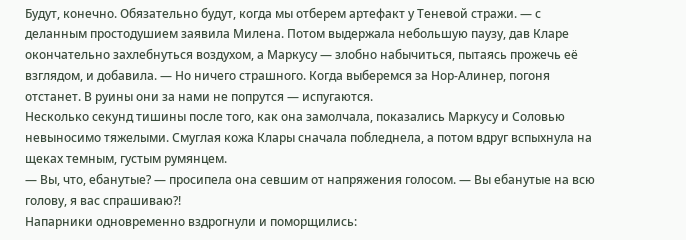Будут, конечно. Обязательно будут, когда мы отберем артефакт у Теневой стражи. — с деланным простодушием заявила Милена. Потом выдержала небольшую паузу, дав Кларе окончательно захлебнуться воздухом, а Маркусу — злобно набычиться, пытаясь прожечь её взглядом, и добавила. — Но ничего страшного. Когда выберемся за Нор-Алинер, погоня отстанет. В руины они за нами не попрутся — испугаются.
Несколько секунд тишины после того, как она замолчала, показались Маркусу и Соловью невыносимо тяжелыми. Смуглая кожа Клары сначала побледнела, а потом вдруг вспыхнула на щеках темным, густым румянцем.
— Вы, что, ебанутые? — просипела она севшим от напряжения голосом. — Вы ебанутые на всю голову, я вас спрашиваю?!
Напарники одновременно вздрогнули и поморщились: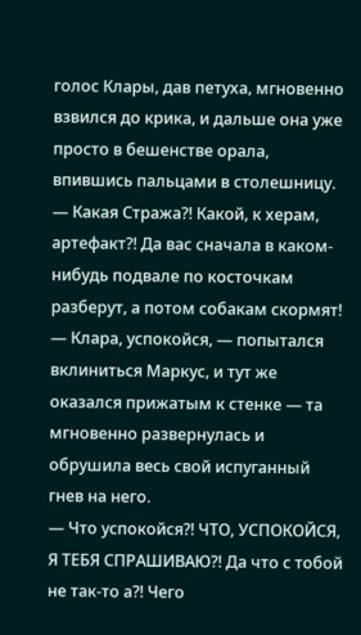голос Клары, дав петуха, мгновенно взвился до крика, и дальше она уже просто в бешенстве орала, впившись пальцами в столешницу.
— Какая Стража?! Какой, к херам, артефакт?! Да вас сначала в каком-нибудь подвале по косточкам разберут, а потом собакам скормят!
— Клара, успокойся, — попытался вклиниться Маркус, и тут же оказался прижатым к стенке — та мгновенно развернулась и обрушила весь свой испуганный гнев на него.
— Что успокойся?! ЧТО, УСПОКОЙСЯ, Я ТЕБЯ СПРАШИВАЮ?! Да что с тобой не так-то а?! Чего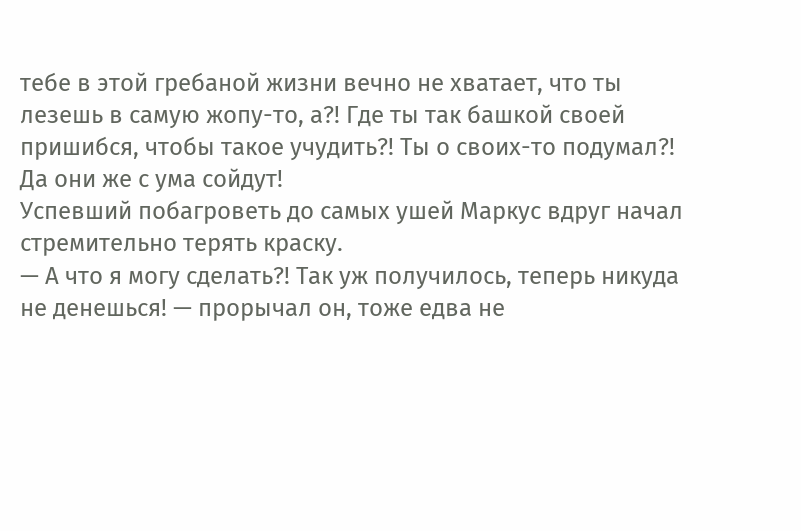тебе в этой гребаной жизни вечно не хватает, что ты лезешь в самую жопу-то, а?! Где ты так башкой своей пришибся, чтобы такое учудить?! Ты о своих-то подумал?! Да они же с ума сойдут!
Успевший побагроветь до самых ушей Маркус вдруг начал стремительно терять краску.
— А что я могу сделать?! Так уж получилось, теперь никуда не денешься! — прорычал он, тоже едва не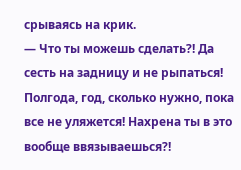срываясь на крик.
— Что ты можешь сделать?! Да сесть на задницу и не рыпаться! Полгода, год, сколько нужно, пока все не уляжется! Нахрена ты в это вообще ввязываешься?!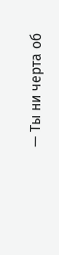— Ты ни черта об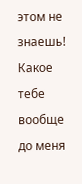этом не знаешь! Какое тебе вообще до меня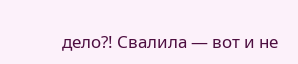дело?! Свалила — вот и не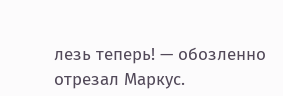лезь теперь! — обозленно отрезал Маркус.